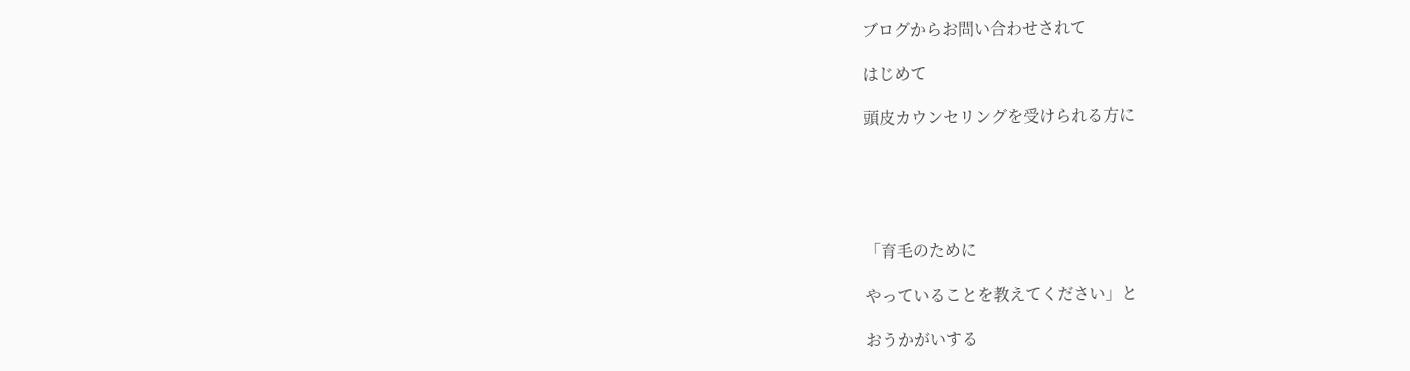ブログからお問い合わせされて

はじめて

頭皮カウンセリングを受けられる方に





「育毛のために

やっていることを教えてください」と

おうかがいする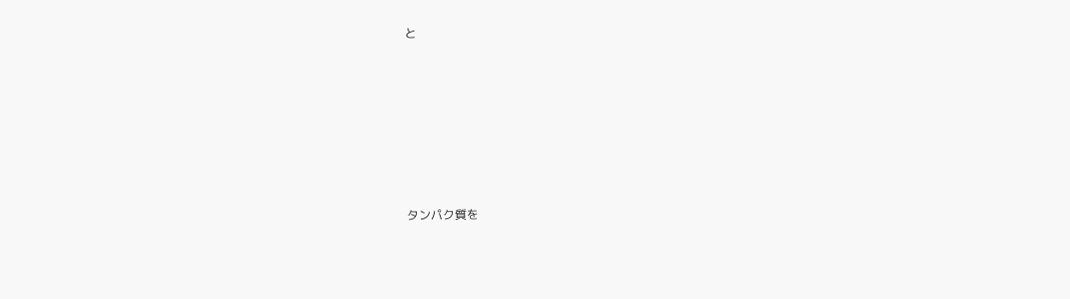と











タンパク質を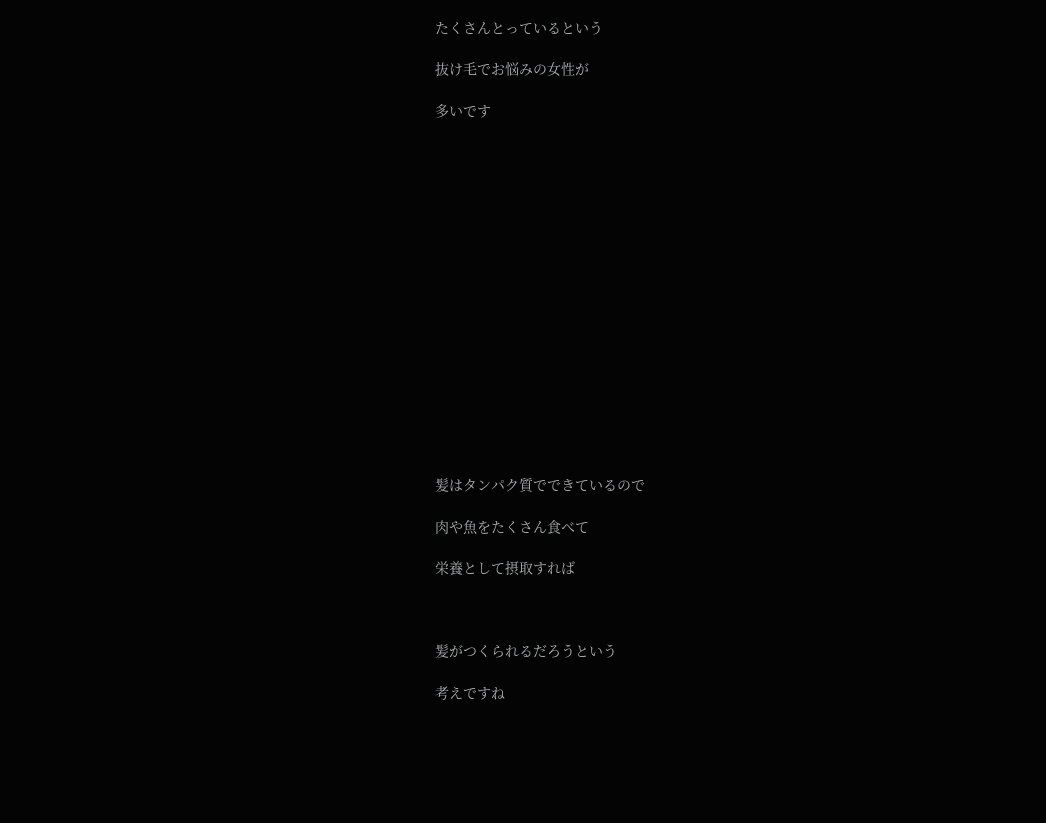たくさんとっているという

抜け毛でお悩みの女性が

多いです

















髪はタンパク質でできているので

肉や魚をたくさん食べて

栄養として摂取すれば



髪がつくられるだろうという

考えですね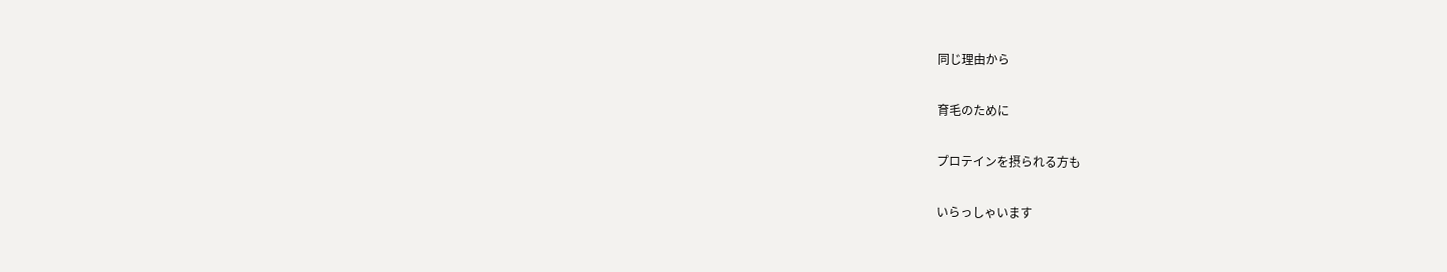同じ理由から

育毛のために

プロテインを摂られる方も

いらっしゃいます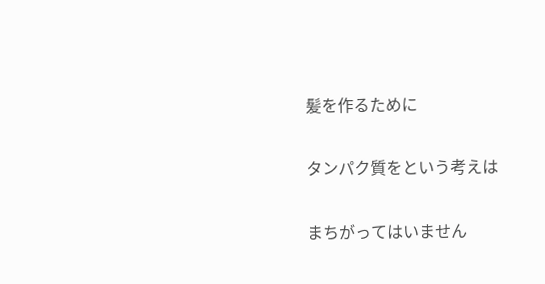髪を作るために

タンパク質をという考えは

まちがってはいません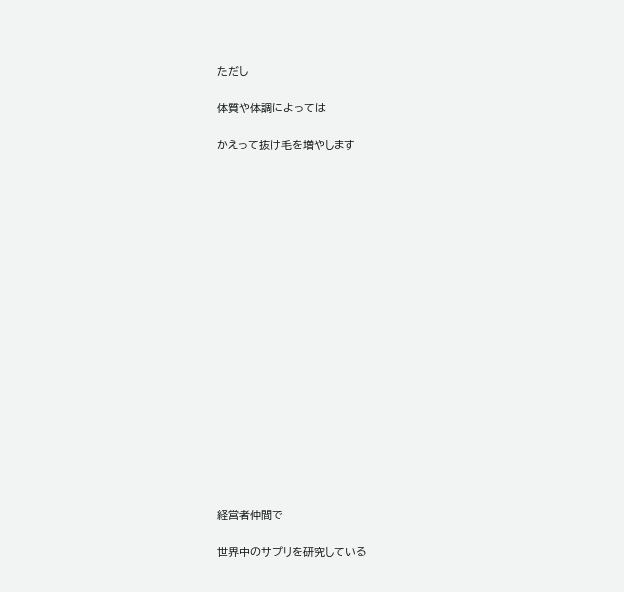ただし

体質や体調によっては

かえって抜け毛を増やします



















経営者仲間で

世界中のサプリを研究している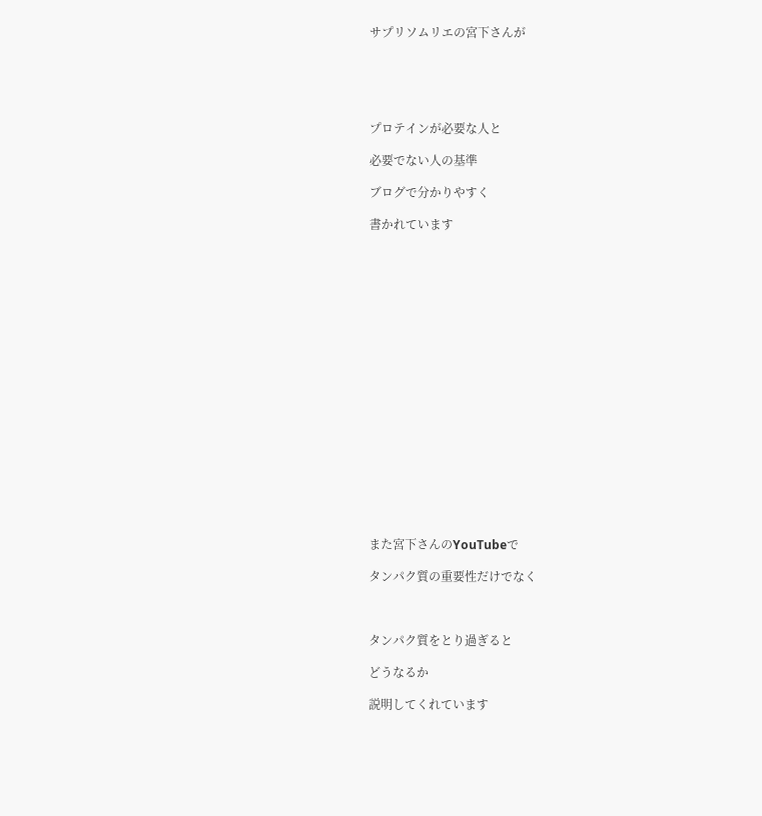サプリソムリエの宮下さんが





プロテインが必要な人と

必要でない人の基準

ブログで分かりやすく

書かれています



















また宮下さんのYouTubeで

タンパク質の重要性だけでなく



タンパク質をとり過ぎると

どうなるか

説明してくれています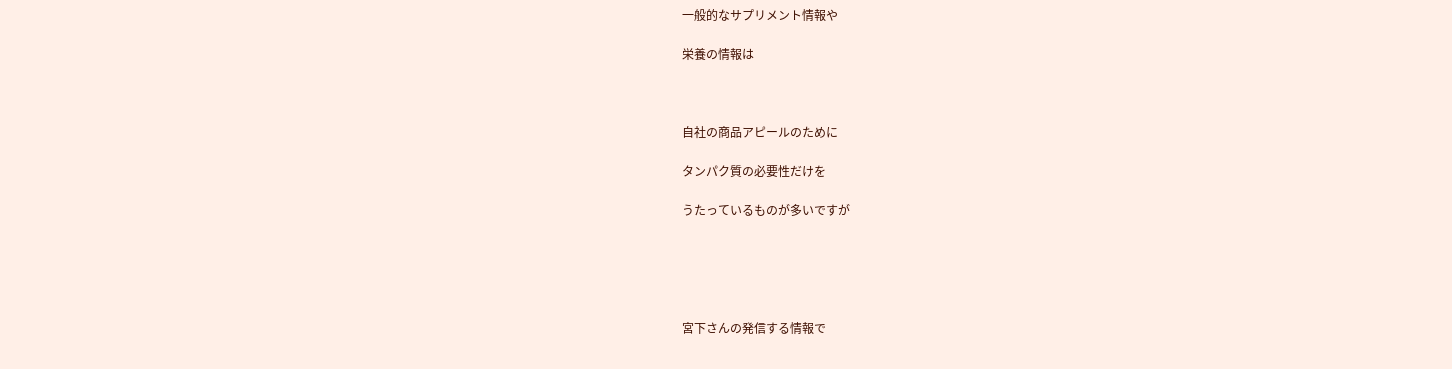一般的なサプリメント情報や

栄養の情報は



自社の商品アピールのために

タンパク質の必要性だけを

うたっているものが多いですが





宮下さんの発信する情報で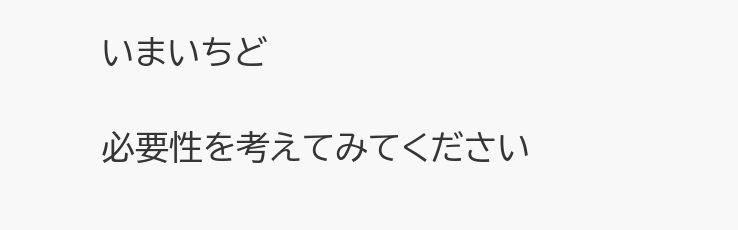いまいちど

必要性を考えてみてください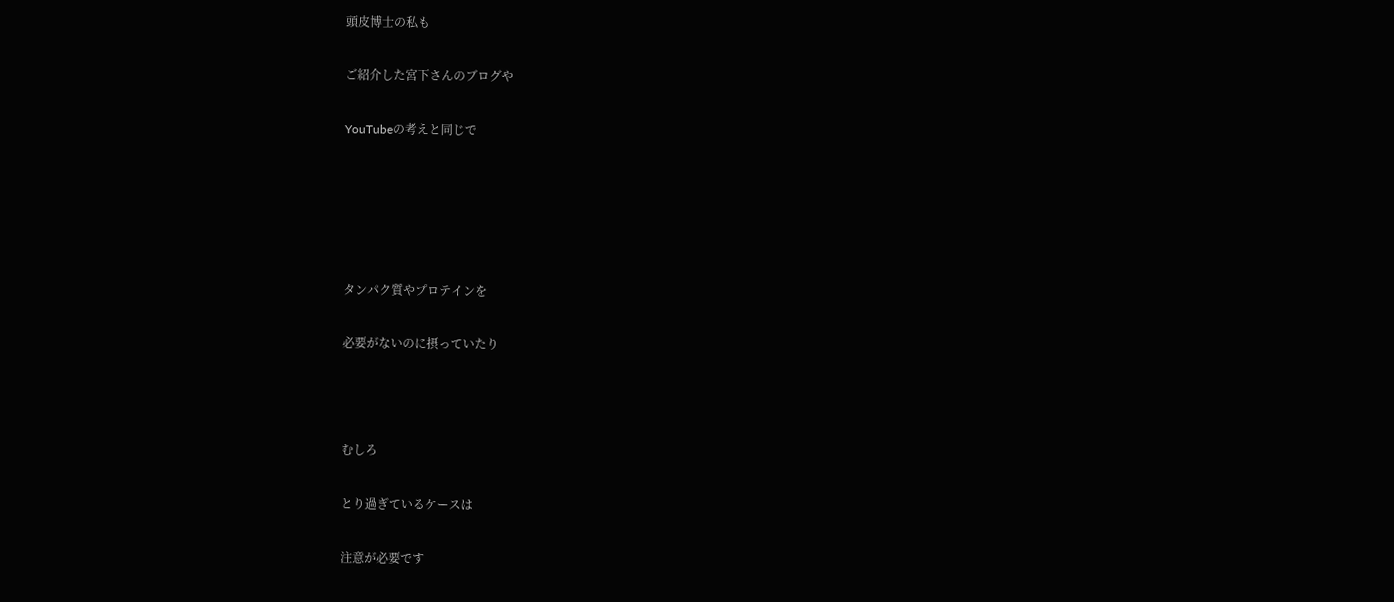頭皮博士の私も

ご紹介した宮下さんのブログや

YouTubeの考えと同じで





タンパク質やプロテインを

必要がないのに摂っていたり



むしろ

とり過ぎているケースは

注意が必要です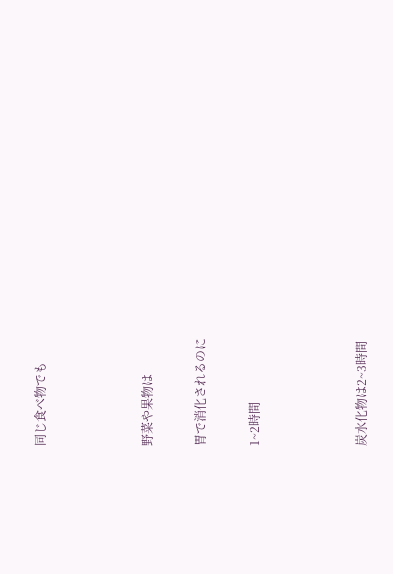同じ食べ物でも



野菜や果物は

胃で消化されるのに

1~2時間



炭水化物は2~3時間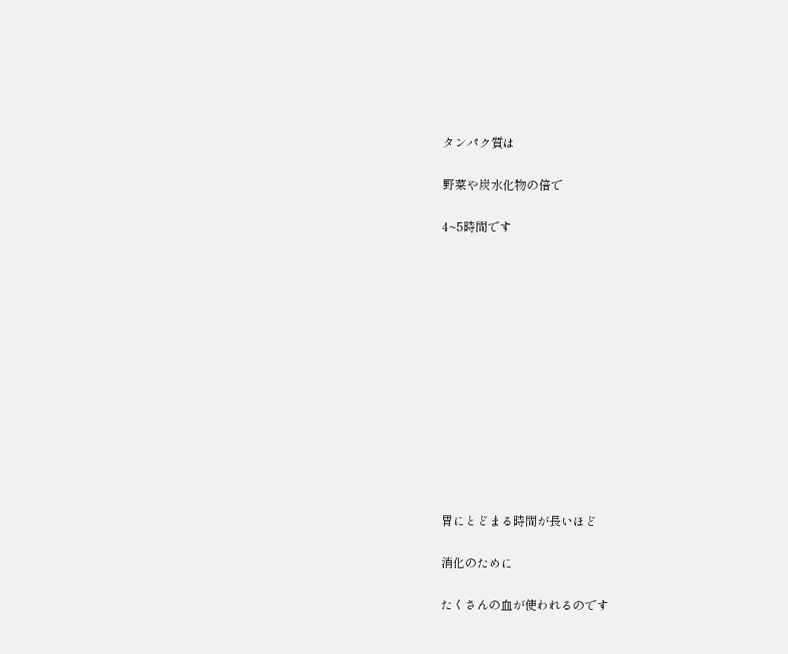タンパク質は

野菜や炭水化物の倍で

4~5時間です













胃にとどまる時間が長いほど

消化のために

たくさんの血が使われるのです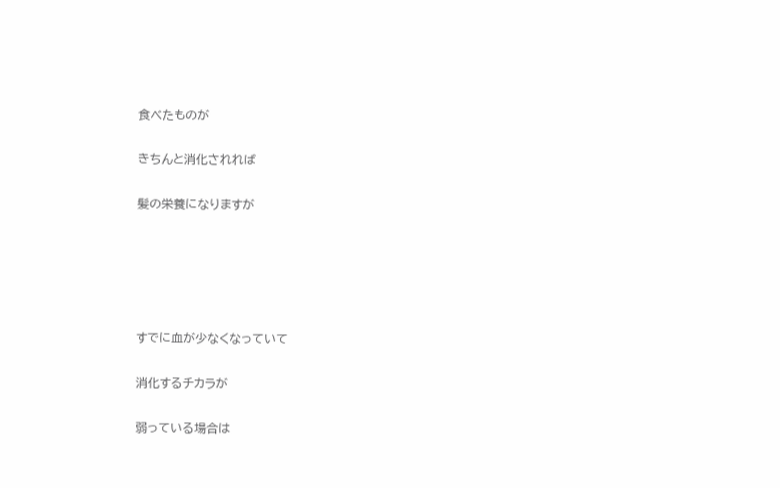食べたものが

きちんと消化されれば

髪の栄養になりますが





すでに血が少なくなっていて

消化するチカラが

弱っている場合は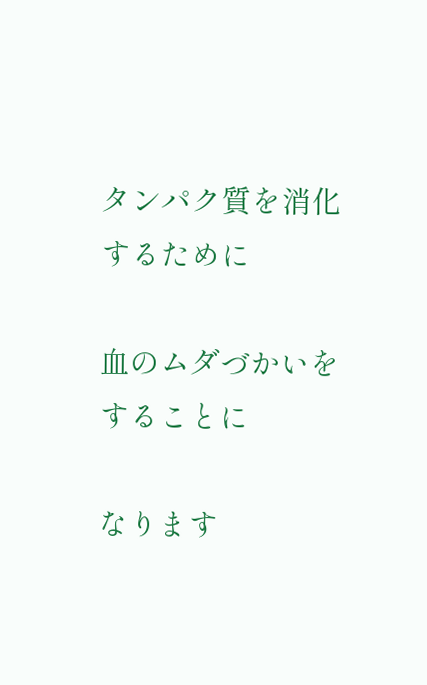タンパク質を消化するために

血のムダづかいをすることに

なります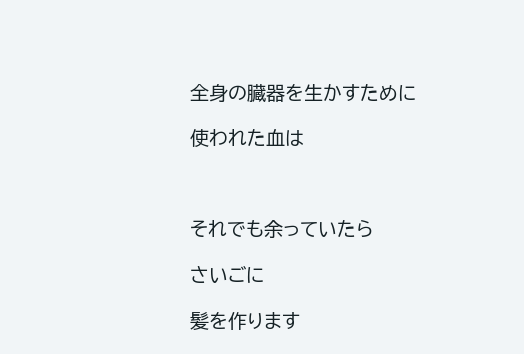全身の臓器を生かすために

使われた血は



それでも余っていたら

さいごに

髪を作ります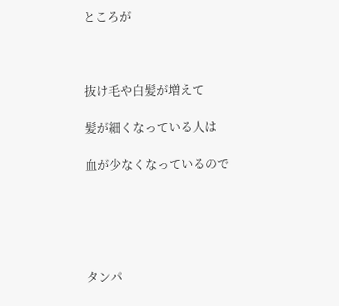ところが



抜け毛や白髪が増えて

髪が細くなっている人は

血が少なくなっているので





タンパ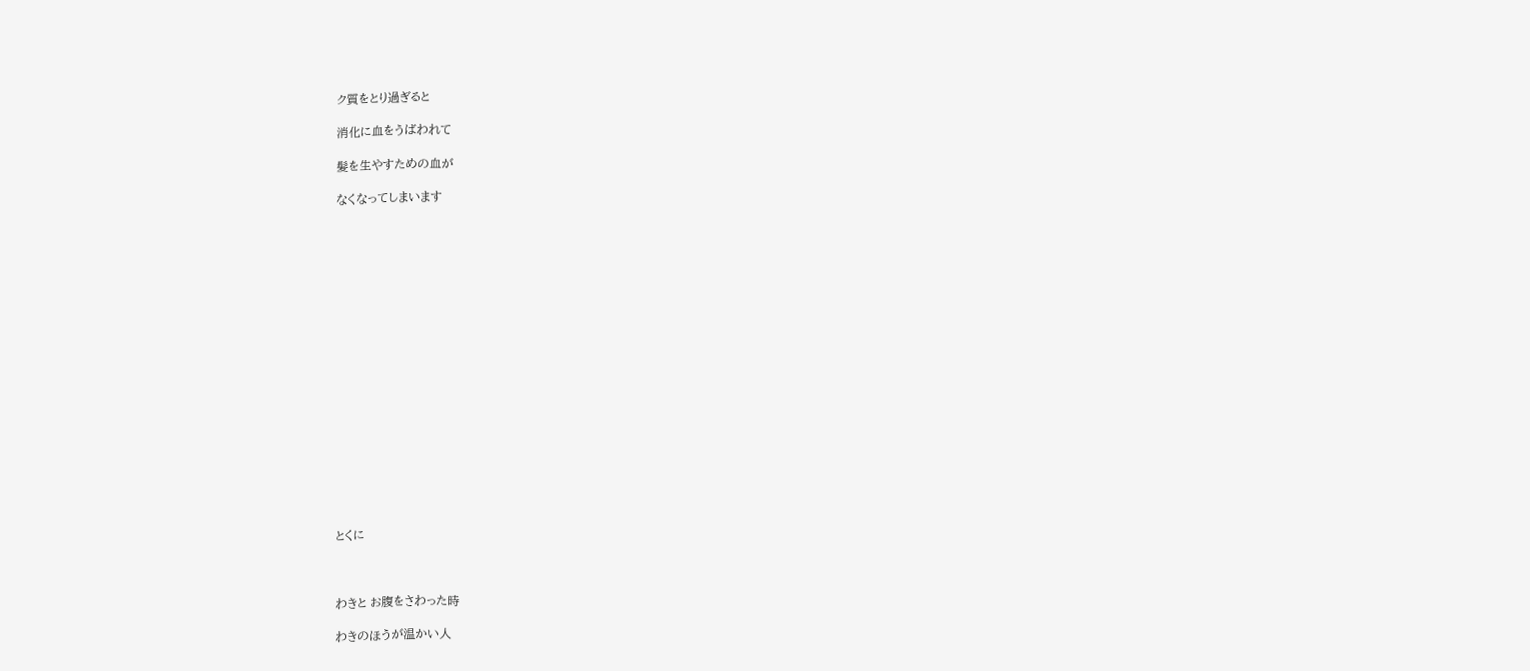ク質をとり過ぎると

消化に血をうばわれて

髪を生やすための血が

なくなってしまいます



















とくに



わきと お腹をさわった時

わきのほうが温かい人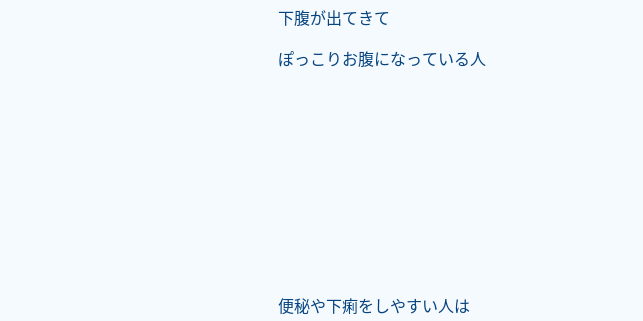下腹が出てきて

ぽっこりお腹になっている人











便秘や下痢をしやすい人は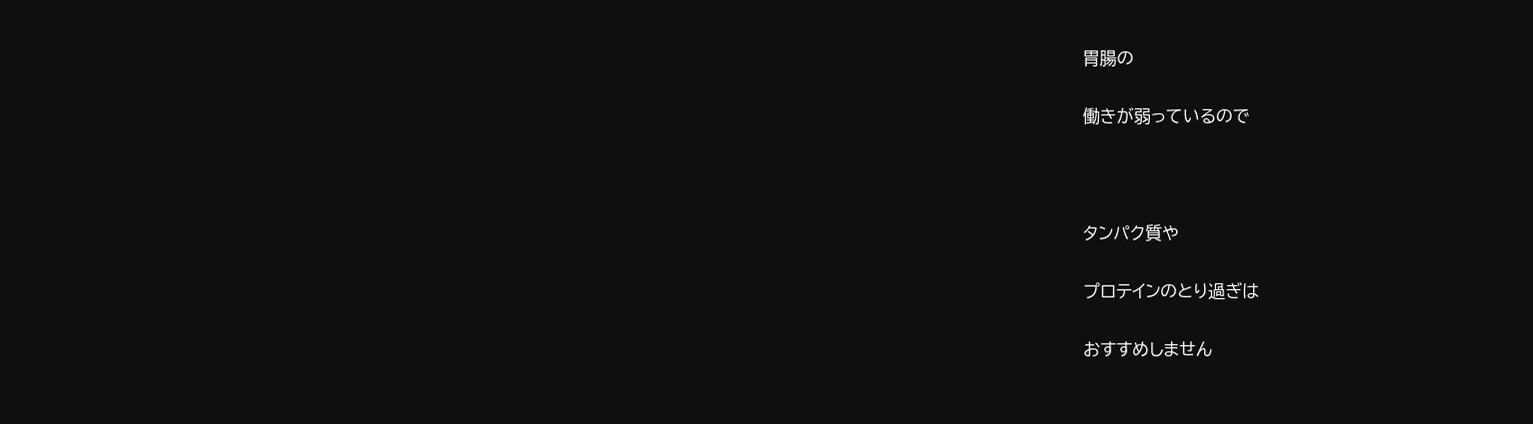胃腸の

働きが弱っているので



タンパク質や

プロテインのとり過ぎは

おすすめしません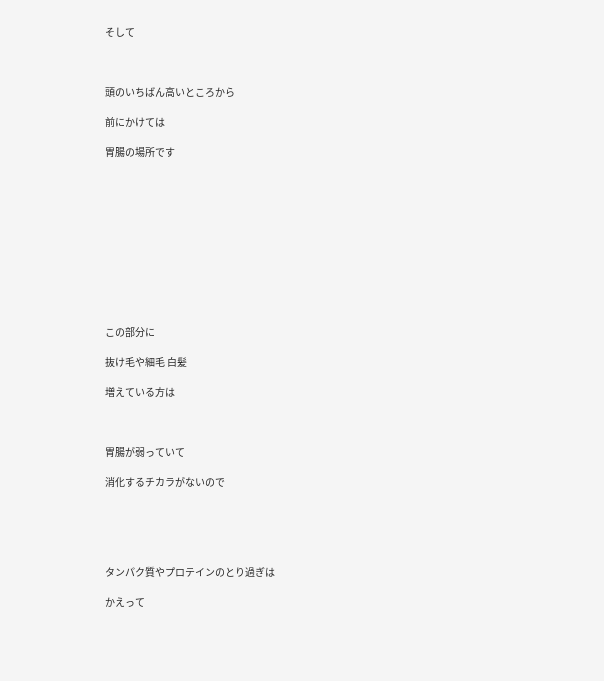そして



頭のいちばん高いところから

前にかけては

胃腸の場所です











この部分に

抜け毛や細毛 白髪

増えている方は



胃腸が弱っていて

消化するチカラがないので





タンパク質やプロテインのとり過ぎは

かえって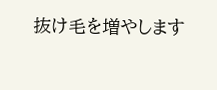抜け毛を増やします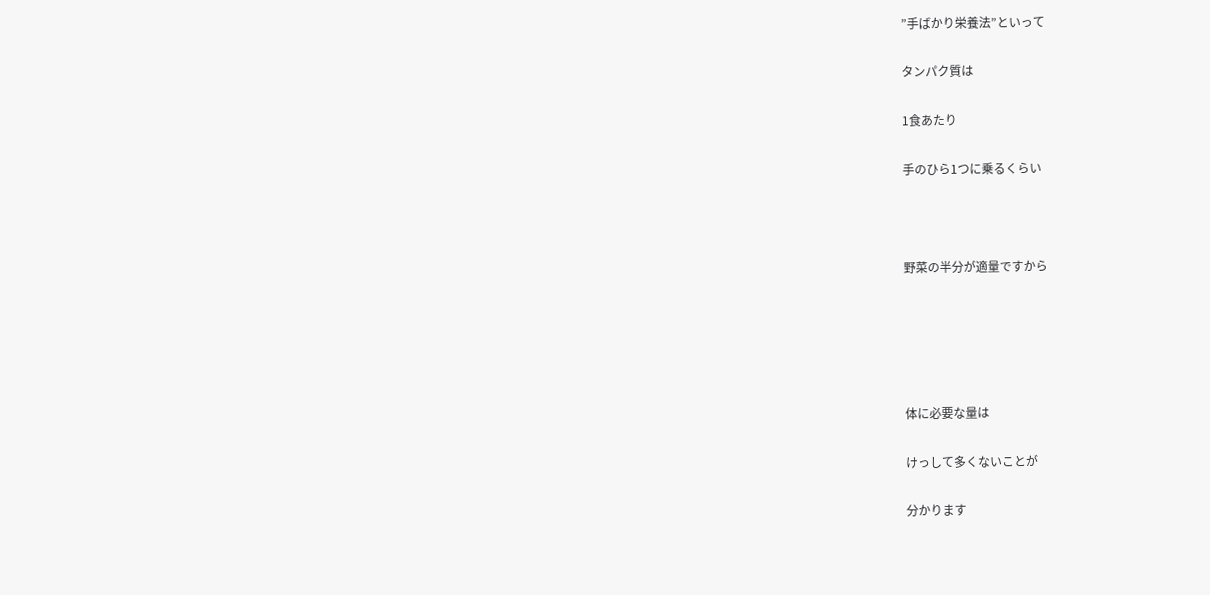”手ばかり栄養法”といって

タンパク質は

1食あたり

手のひら1つに乗るくらい



野菜の半分が適量ですから





体に必要な量は

けっして多くないことが

分かります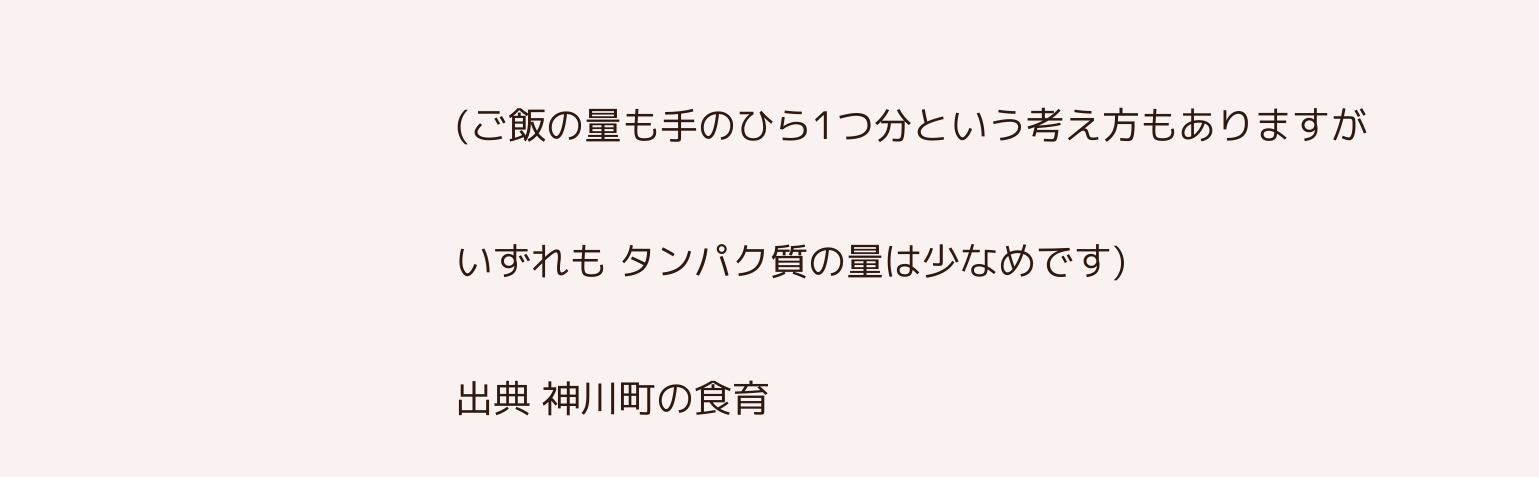(ご飯の量も手のひら1つ分という考え方もありますが

いずれも タンパク質の量は少なめです)

出典 神川町の食育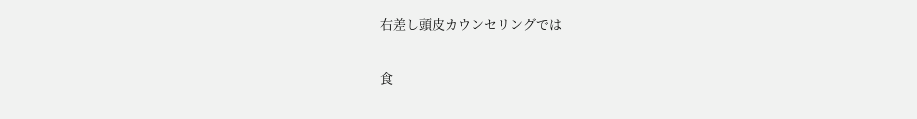右差し頭皮カウンセリングでは

食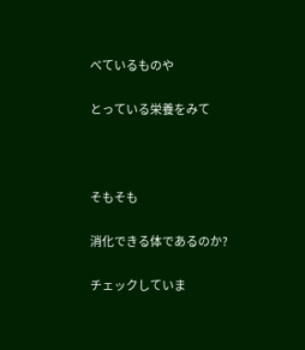べているものや

とっている栄養をみて



そもそも

消化できる体であるのか?

チェックしていま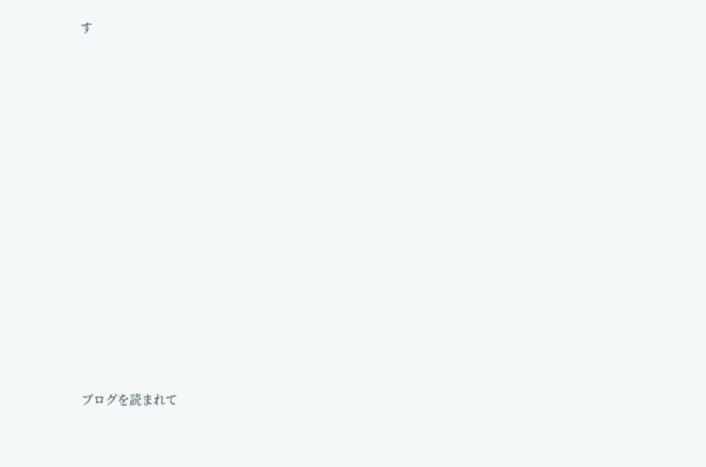す



















ブログを読まれて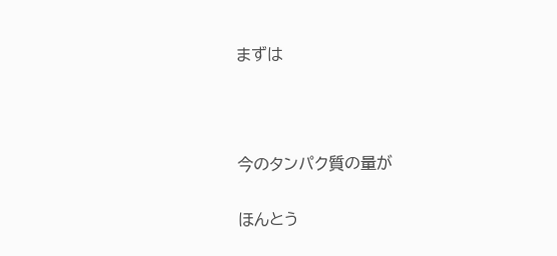まずは



今のタンパク質の量が

ほんとう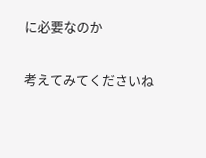に必要なのか

考えてみてくださいね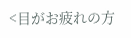<目がお疲れの方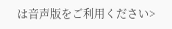は音声版をご利用ください>